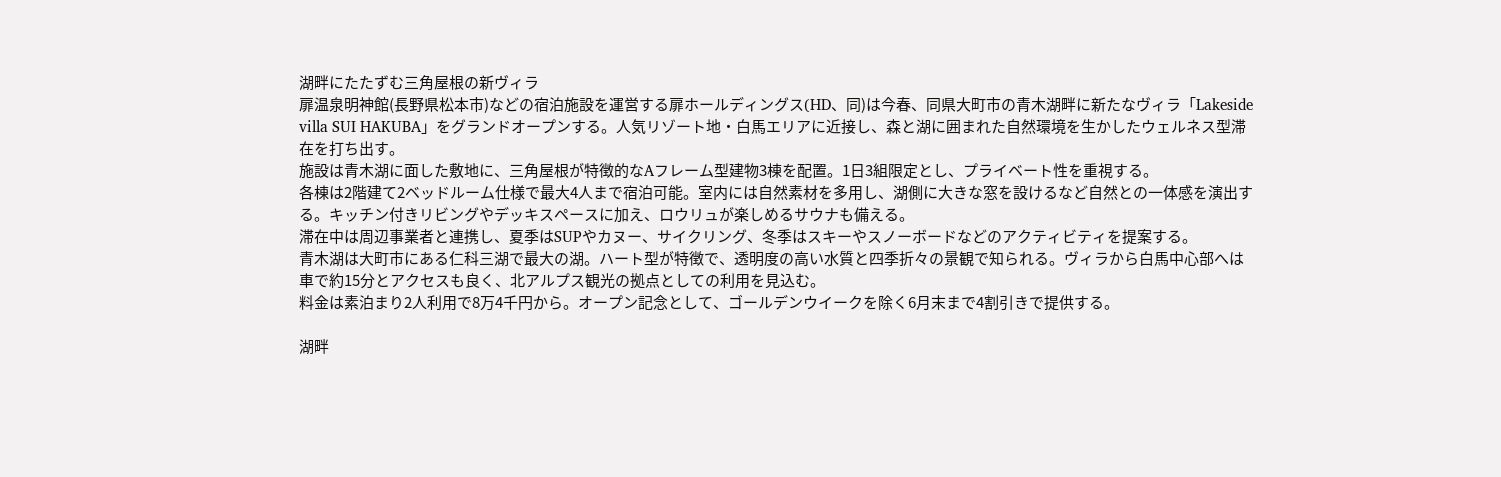湖畔にたたずむ三角屋根の新ヴィラ
扉温泉明神館(長野県松本市)などの宿泊施設を運営する扉ホールディングス(HD、同)は今春、同県大町市の青木湖畔に新たなヴィラ「Lakeside villa SUI HAKUBA」をグランドオープンする。人気リゾート地・白馬エリアに近接し、森と湖に囲まれた自然環境を生かしたウェルネス型滞在を打ち出す。
施設は青木湖に面した敷地に、三角屋根が特徴的なAフレーム型建物3棟を配置。1日3組限定とし、プライベート性を重視する。
各棟は2階建て2ベッドルーム仕様で最大4人まで宿泊可能。室内には自然素材を多用し、湖側に大きな窓を設けるなど自然との一体感を演出する。キッチン付きリビングやデッキスペースに加え、ロウリュが楽しめるサウナも備える。
滞在中は周辺事業者と連携し、夏季はSUPやカヌー、サイクリング、冬季はスキーやスノーボードなどのアクティビティを提案する。
青木湖は大町市にある仁科三湖で最大の湖。ハート型が特徴で、透明度の高い水質と四季折々の景観で知られる。ヴィラから白馬中心部へは車で約15分とアクセスも良く、北アルプス観光の拠点としての利用を見込む。
料金は素泊まり2人利用で8万4千円から。オープン記念として、ゴールデンウイークを除く6月末まで4割引きで提供する。

湖畔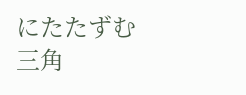にたたずむ三角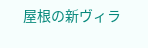屋根の新ヴィラ